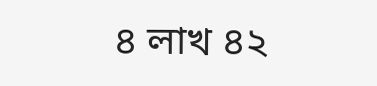৪ লাখ ৪২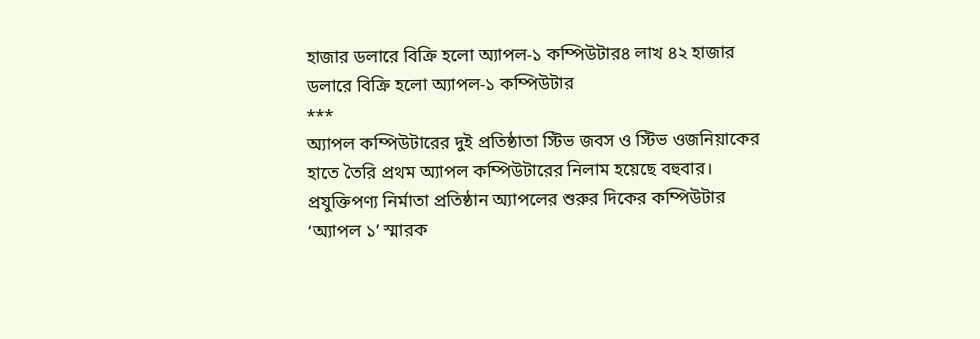হাজার ডলারে বিক্রি হলো অ্যাপল-১ কম্পিউটার৪ লাখ ৪২ হাজার ডলারে বিক্রি হলো অ্যাপল-১ কম্পিউটার
***
অ্যাপল কম্পিউটারের দুই প্রতিষ্ঠাতা স্টিভ জবস ও স্টিভ ওজনিয়াকের হাতে তৈরি প্রথম অ্যাপল কম্পিউটারের নিলাম হয়েছে বহুবার। প্রযুক্তিপণ্য নির্মাতা প্রতিষ্ঠান অ্যাপলের শুরুর দিকের কম্পিউটার ‘অ্যাপল ১’ স্মারক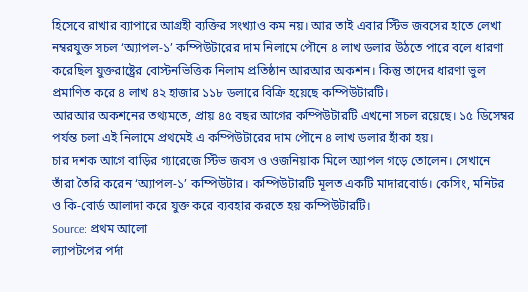হিসেবে রাখার ব্যাপারে আগ্রহী ব্যক্তির সংখ্যাও কম নয়। আর তাই এবার স্টিভ জবসের হাতে লেখা নম্বরযুক্ত সচল ‘অ্যাপল-১’ কম্পিউটারের দাম নিলামে পৌনে ৪ লাখ ডলার উঠতে পারে বলে ধারণা করেছিল যুক্তরাষ্ট্রের বোস্টনভিত্তিক নিলাম প্রতিষ্ঠান আরআর অকশন। কিন্তু তাদের ধারণা ভুল প্রমাণিত করে ৪ লাখ ৪২ হাজার ১১৮ ডলারে বিক্রি হয়েছে কম্পিউটারটি।
আরআর অকশনের তথ্যমতে, প্রায় ৪৫ বছর আগের কম্পিউটারটি এখনো সচল রয়েছে। ১৫ ডিসেম্বর পর্যন্ত চলা এই নিলামে প্রথমেই এ কম্পিউটারের দাম পৌনে ৪ লাখ ডলার হাঁকা হয়।
চার দশক আগে বাড়ির গ্যারেজে স্টিভ জবস ও ওজনিয়াক মিলে অ্যাপল গড়ে তোলেন। সেখানে তাঁরা তৈরি করেন ‘অ্যাপল-১’ কম্পিউটার। কম্পিউটারটি মূলত একটি মাদারবোর্ড। কেসিং, মনিটর ও কি-বোর্ড আলাদা করে যুক্ত করে ব্যবহার করতে হয় কম্পিউটারটি।
Source: প্রথম আলো
ল্যাপটপের পর্দা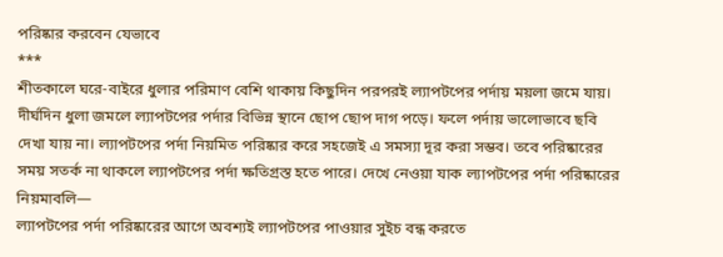পরিষ্কার করবেন যেভাবে
***
শীতকালে ঘরে-বাইরে ধুলার পরিমাণ বেশি থাকায় কিছুদিন পরপরই ল্যাপটপের পর্দায় ময়লা জমে যায়। দীর্ঘদিন ধুলা জমলে ল্যাপটপের পর্দার বিভিন্ন স্থানে ছোপ ছোপ দাগ পড়ে। ফলে পর্দায় ভালোভাবে ছবি দেখা যায় না। ল্যাপটপের পর্দা নিয়মিত পরিষ্কার করে সহজেই এ সমস্যা দূর করা সম্ভব। তবে পরিষ্কারের সময় সতর্ক না থাকলে ল্যাপটপের পর্দা ক্ষতিগ্রস্ত হতে পারে। দেখে নেওয়া যাক ল্যাপটপের পর্দা পরিষ্কারের নিয়মাবলি—
ল্যাপটপের পর্দা পরিষ্কারের আগে অবশ্যই ল্যাপটপের পাওয়ার সুইচ বন্ধ করতে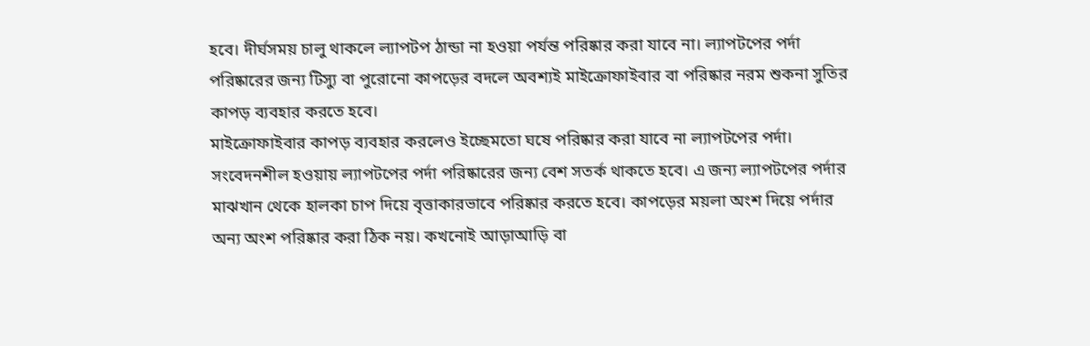হবে। দীর্ঘসময় চালু থাকলে ল্যাপটপ ঠান্ডা না হওয়া পর্যন্ত পরিষ্কার করা যাবে না। ল্যাপটপের পর্দা পরিষ্কারের জন্য টিস্যু বা পুরোনো কাপড়ের বদলে অবশ্যই মাইক্রোফাইবার বা পরিষ্কার নরম শুকনা সুতির কাপড় ব্যবহার করতে হবে।
মাইক্রোফাইবার কাপড় ব্যবহার করলেও ইচ্ছেমতো ঘষে পরিষ্কার করা যাবে না ল্যাপটপের পর্দা। সংবেদনশীল হওয়ায় ল্যাপটপের পর্দা পরিষ্কারের জন্য বেশ সতর্ক থাকতে হবে। এ জন্য ল্যাপটপের পর্দার মাঝখান থেকে হালকা চাপ দিয়ে বৃত্তাকারভাবে পরিষ্কার করতে হবে। কাপড়ের ময়লা অংশ দিয়ে পর্দার অন্য অংশ পরিষ্কার করা ঠিক নয়। কখনোই আড়াআড়ি বা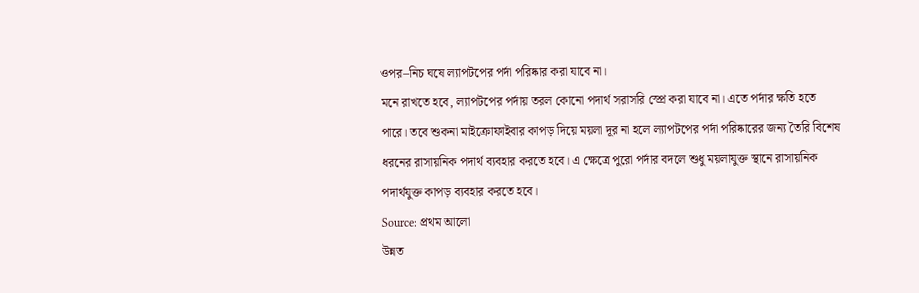ওপর–নিচ ঘষে ল্যাপটপের পর্দা পরিষ্কার করা যাবে না।
মনে রাখতে হবে, ল্যাপটপের পর্দায় তরল কোনো পদার্থ সরাসরি স্প্রে করা যাবে না। এতে পর্দার ক্ষতি হতে পারে। তবে শুকনা মাইক্রোফাইবার কাপড় দিয়ে ময়লা দূর না হলে ল্যাপটপের পর্দা পরিষ্কারের জন্য তৈরি বিশেষ ধরনের রাসায়নিক পদার্থ ব্যবহার করতে হবে। এ ক্ষেত্রে পুরো পর্দার বদলে শুধু ময়লাযুক্ত স্থানে রাসায়নিক পদার্থযুক্ত কাপড় ব্যবহার করতে হবে।
Source: প্রথম আলো
উন্নত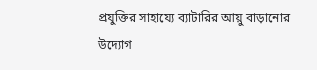প্রযুক্তির সাহায্যে ব্যাটারির আয়ু বাড়ানোর উদ্যোগ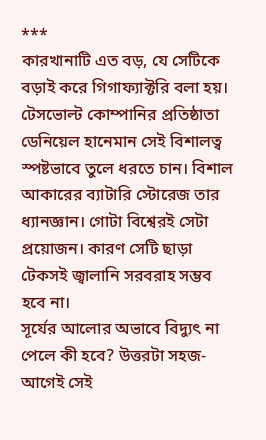***
কারখানাটি এত বড়, যে সেটিকে বড়াই করে গিগাফ্যাক্টরি বলা হয়। টেসভোল্ট কোম্পানির প্রতিষ্ঠাতা ডেনিয়েল হানেমান সেই বিশালত্ব স্পষ্টভাবে তুলে ধরতে চান। বিশাল আকারের ব্যাটারি স্টোরেজ তার ধ্যানজ্ঞান। গোটা বিশ্বেরই সেটা প্রয়োজন। কারণ সেটি ছাড়া টেকসই জ্বালানি সরবরাহ সম্ভব হবে না।
সূর্যের আলোর অভাবে বিদ্যুৎ না পেলে কী হবে? উত্তরটা সহজ-আগেই সেই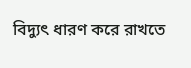বিদ্যুৎ ধারণ করে রাখতে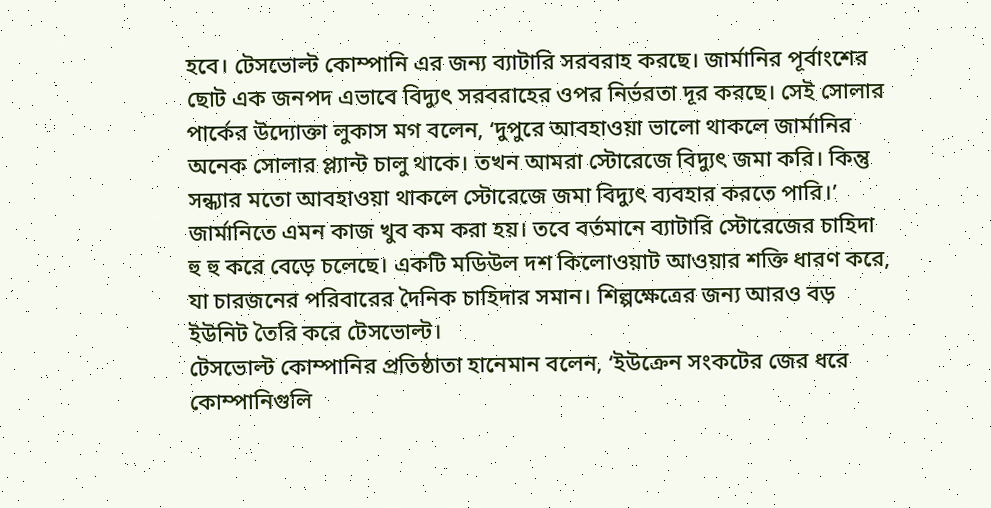হবে। টেসভোল্ট কোম্পানি এর জন্য ব্যাটারি সরবরাহ করছে। জার্মানির পূর্বাংশের ছোট এক জনপদ এভাবে বিদ্যুৎ সরবরাহের ওপর নির্ভরতা দূর করছে। সেই সোলার পার্কের উদ্যোক্তা লুকাস মগ বলেন, ‘দুপুরে আবহাওয়া ভালো থাকলে জার্মানির অনেক সোলার প্ল্যান্ট চালু থাকে। তখন আমরা স্টোরেজে বিদ্যুৎ জমা করি। কিন্তু সন্ধ্যার মতো আবহাওয়া থাকলে স্টোরেজে জমা বিদ্যুৎ ব্যবহার করতে পারি।’
জার্মানিতে এমন কাজ খুব কম করা হয়। তবে বর্তমানে ব্যাটারি স্টোরেজের চাহিদা হু হু করে বেড়ে চলেছে। একটি মডিউল দশ কিলোওয়াট আওয়ার শক্তি ধারণ করে, যা চারজনের পরিবারের দৈনিক চাহিদার সমান। শিল্পক্ষেত্রের জন্য আরও বড় ইউনিট তৈরি করে টেসভোল্ট।
টেসভোল্ট কোম্পানির প্রতিষ্ঠাতা হানেমান বলেন, ‘ইউক্রেন সংকটের জের ধরে কোম্পানিগুলি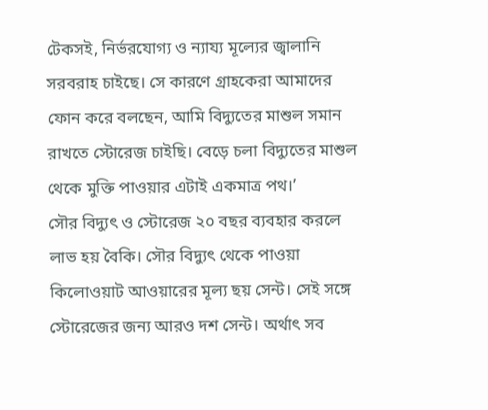টেকসই, নির্ভরযোগ্য ও ন্যায্য মূল্যের জ্বালানি সরবরাহ চাইছে। সে কারণে গ্রাহকেরা আমাদের ফোন করে বলছেন, আমি বিদ্যুতের মাশুল সমান রাখতে স্টোরেজ চাইছি। বেড়ে চলা বিদ্যুতের মাশুল থেকে মুক্তি পাওয়ার এটাই একমাত্র পথ।’
সৌর বিদ্যুৎ ও স্টোরেজ ২০ বছর ব্যবহার করলে লাভ হয় বৈকি। সৌর বিদ্যুৎ থেকে পাওয়া কিলোওয়াট আওয়ারের মূল্য ছয় সেন্ট। সেই সঙ্গে স্টোরেজের জন্য আরও দশ সেন্ট। অর্থাৎ সব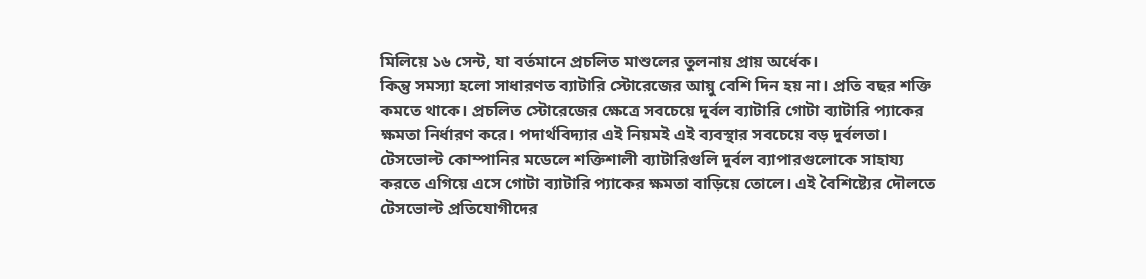মিলিয়ে ১৬ সেন্ট, যা বর্তমানে প্রচলিত মাশুলের তুলনায় প্রায় অর্ধেক।
কিন্তু সমস্যা হলো সাধারণত ব্যাটারি স্টোরেজের আয়ু বেশি দিন হয় না। প্রতি বছর শক্তি কমতে থাকে। প্রচলিত স্টোরেজের ক্ষেত্রে সবচেয়ে দুর্বল ব্যাটারি গোটা ব্যাটারি প্যাকের ক্ষমতা নির্ধারণ করে। পদার্থবিদ্যার এই নিয়মই এই ব্যবস্থার সবচেয়ে বড় দুর্বলতা।
টেসভোল্ট কোম্পানির মডেলে শক্তিশালী ব্যাটারিগুলি দুর্বল ব্যাপারগুলোকে সাহায্য করতে এগিয়ে এসে গোটা ব্যাটারি প্যাকের ক্ষমতা বাড়িয়ে তোলে। এই বৈশিষ্ট্যের দৌলতে টেসভোল্ট প্রতিযোগীদের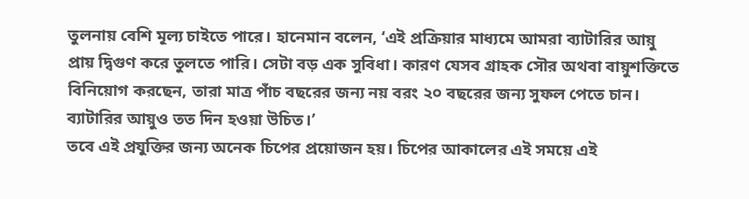তুলনায় বেশি মূল্য চাইতে পারে। হানেমান বলেন, ‘এই প্রক্রিয়ার মাধ্যমে আমরা ব্যাটারির আয়ু প্রায় দ্বিগুণ করে তুলতে পারি। সেটা বড় এক সুবিধা। কারণ যেসব গ্রাহক সৌর অথবা বায়ুশক্তিতে বিনিয়োগ করছেন, তারা মাত্র পাঁচ বছরের জন্য নয় বরং ২০ বছরের জন্য সুফল পেতে চান। ব্যাটারির আয়ুও তত দিন হওয়া উচিত।’
তবে এই প্রযুক্তির জন্য অনেক চিপের প্রয়োজন হয়। চিপের আকালের এই সময়ে এই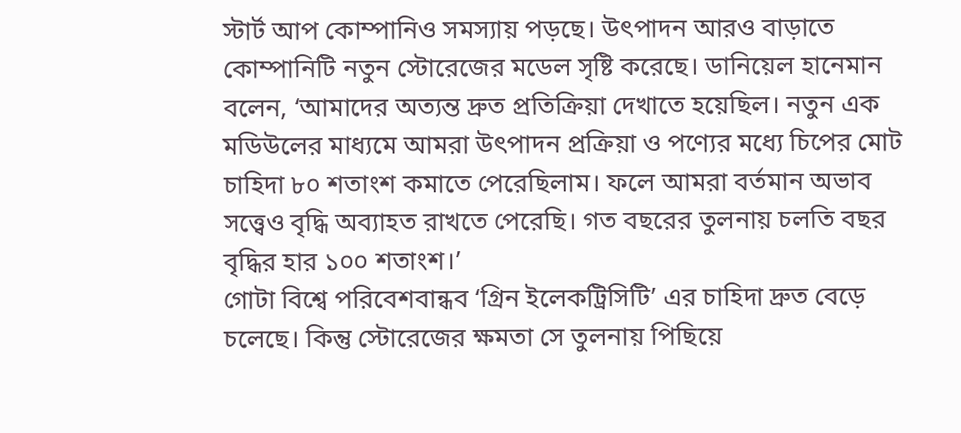স্টার্ট আপ কোম্পানিও সমস্যায় পড়ছে। উৎপাদন আরও বাড়াতে কোম্পানিটি নতুন স্টোরেজের মডেল সৃষ্টি করেছে। ডানিয়েল হানেমান বলেন, ‘আমাদের অত্যন্ত দ্রুত প্রতিক্রিয়া দেখাতে হয়েছিল। নতুন এক মডিউলের মাধ্যমে আমরা উৎপাদন প্রক্রিয়া ও পণ্যের মধ্যে চিপের মোট চাহিদা ৮০ শতাংশ কমাতে পেরেছিলাম। ফলে আমরা বর্তমান অভাব সত্ত্বেও বৃদ্ধি অব্যাহত রাখতে পেরেছি। গত বছরের তুলনায় চলতি বছর বৃদ্ধির হার ১০০ শতাংশ।’
গোটা বিশ্বে পরিবেশবান্ধব ‘গ্রিন ইলেকট্রিসিটি’ এর চাহিদা দ্রুত বেড়ে চলেছে। কিন্তু স্টোরেজের ক্ষমতা সে তুলনায় পিছিয়ে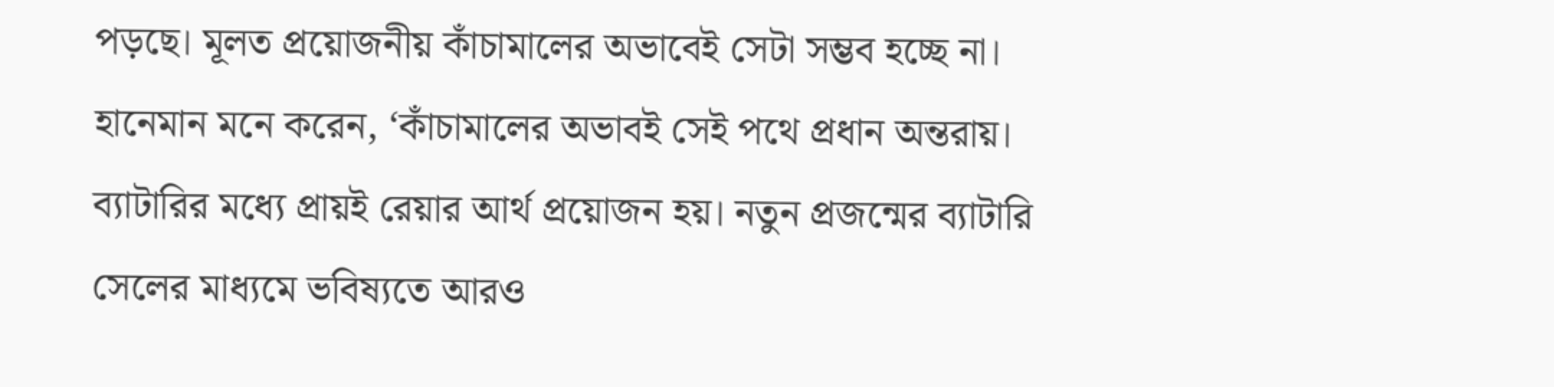পড়ছে। মূলত প্রয়োজনীয় কাঁচামালের অভাবেই সেটা সম্ভব হচ্ছে না। হানেমান মনে করেন, ‘কাঁচামালের অভাবই সেই পথে প্রধান অন্তরায়। ব্যাটারির মধ্যে প্রায়ই রেয়ার আর্থ প্রয়োজন হয়। নতুন প্রজন্মের ব্যাটারি সেলের মাধ্যমে ভবিষ্যতে আরও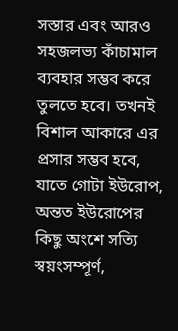সস্তার এবং আরও সহজলভ্য কাঁচামাল ব্যবহার সম্ভব করে তুলতে হবে। তখনই বিশাল আকারে এর প্রসার সম্ভব হবে, যাতে গোটা ইউরোপ, অন্তত ইউরোপের কিছু অংশে সত্যি স্বয়ংসম্পূর্ণ,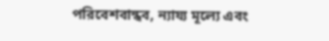পরিবেশবান্ধব, ন্যায্য মূল্যে এবং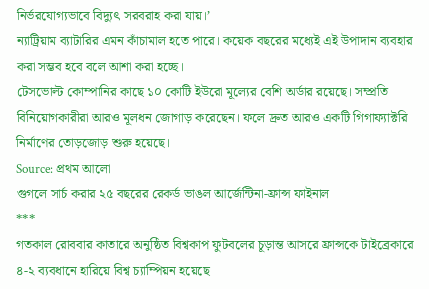নির্ভরযোগ্যভাবে বিদ্যুৎ সরবরাহ করা যায়।’
ন্যাট্রিয়াম ব্যাটারির এমন কাঁচামাল হতে পারে। কয়েক বছরের মধ্যেই এই উপাদান ব্যবহার করা সম্ভব হবে বলে আশা করা হচ্ছে।
টেসভোল্ট কোম্পানির কাছে ১০ কোটি ইউরো মূল্যের বেশি অর্ডার রয়েছে। সম্প্রতি বিনিয়োগকারীরা আরও মূলধন জোগাড় করেছেন। ফলে দ্রুত আরও একটি গিগাফ্যাক্টরি নির্মাণের তোড়জোড় শুরু হয়েছে।
Source: প্রথম আলো
গুগলে সার্চ করার ২৫ বছরের রেকর্ড ভাঙল আর্জেন্টিনা-ফ্রান্স ফাইনাল
***
গতকাল রোববার কাতারে অনুষ্ঠিত বিশ্বকাপ ফুটবলের চূড়ান্ত আসরে ফ্রান্সকে টাইব্রেকারে ৪-২ ব্যবধানে হারিয়ে বিশ্ব চ্যাম্পিয়ন হয়েছে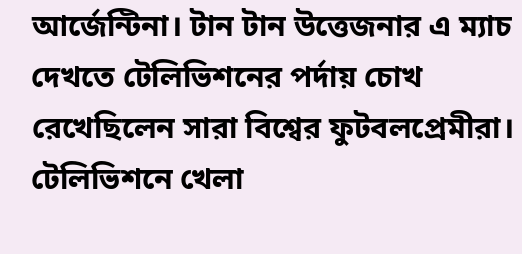আর্জেন্টিনা। টান টান উত্তেজনার এ ম্যাচ দেখতে টেলিভিশনের পর্দায় চোখ রেখেছিলেন সারা বিশ্বের ফুটবলপ্রেমীরা। টেলিভিশনে খেলা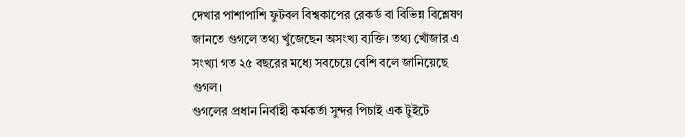দেখার পাশাপাশি ফুটবল বিশ্বকাপের রেকর্ড বা বিভিন্ন বিশ্লেষণ জানতে গুগলে তথ্য খুঁজেছেন অসংখ্য ব্যক্তি। তথ্য খোঁজার এ সংখ্যা গত ২৫ বছরের মধ্যে সবচেয়ে বেশি বলে জানিয়েছে গুগল।
গুগলের প্রধান নির্বাহী কর্মকর্তা সুন্দর পিচাই এক টুইটে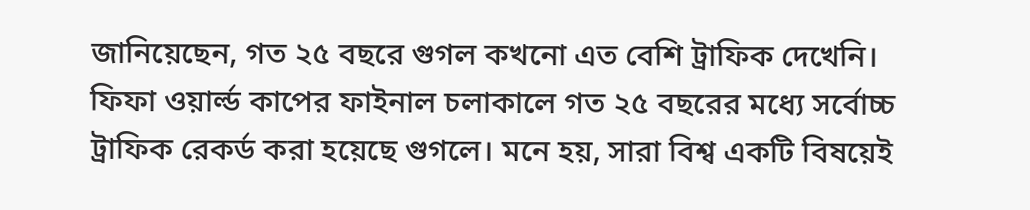জানিয়েছেন, গত ২৫ বছরে গুগল কখনো এত বেশি ট্রাফিক দেখেনি। ফিফা ওয়ার্ল্ড কাপের ফাইনাল চলাকালে গত ২৫ বছরের মধ্যে সর্বোচ্চ ট্রাফিক রেকর্ড করা হয়েছে গুগলে। মনে হয়, সারা বিশ্ব একটি বিষয়েই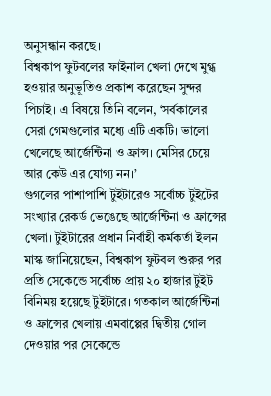অনুসন্ধান করছে।
বিশ্বকাপ ফুটবলের ফাইনাল খেলা দেখে মুগ্ধ হওয়ার অনুভূতিও প্রকাশ করেছেন সুন্দর পিচাই। এ বিষয়ে তিনি বলেন, ‘সর্বকালের সেরা গেমগুলোর মধ্যে এটি একটি। ভালো খেলেছে আর্জেন্টিনা ও ফ্রান্স। মেসির চেয়ে আর কেউ এর যোগ্য নন।’
গুগলের পাশাপাশি টুইটারেও সর্বোচ্চ টুইটের সংখ্যার রেকর্ড ভেঙেছে আর্জেন্টিনা ও ফ্রান্সের খেলা। টুইটারের প্রধান নির্বাহী কর্মকর্তা ইলন মাস্ক জানিয়েছেন, বিশ্বকাপ ফুটবল শুরুর পর প্রতি সেকেন্ডে সর্বোচ্চ প্রায় ২০ হাজার টুইট বিনিময় হয়েছে টুইটারে। গতকাল আর্জেন্টিনা ও ফ্রান্সের খেলায় এমবাপ্পের দ্বিতীয় গোল দেওয়ার পর সেকেন্ডে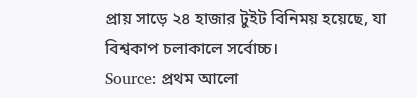প্রায় সাড়ে ২৪ হাজার টুইট বিনিময় হয়েছে, যা বিশ্বকাপ চলাকালে সর্বোচ্চ।
Source: প্রথম আলো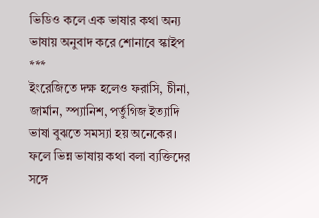ভিডিও কলে এক ভাষার কথা অন্য ভাষায় অনুবাদ করে শোনাবে স্কাইপ
***
ইংরেজিতে দক্ষ হলেও ফরাসি, চীনা, জার্মান, স্প্যানিশ, পর্তুগিজ ইত্যাদি ভাষা বুঝতে সমস্যা হয় অনেকের। ফলে ভিন্ন ভাষায় কথা বলা ব্যক্তিদের সঙ্গে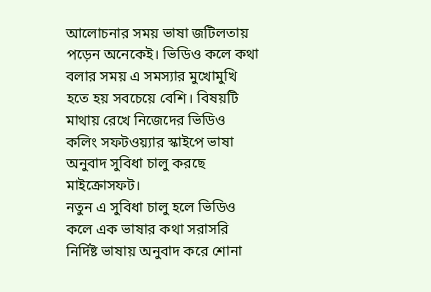আলোচনার সময় ভাষা জটিলতায় পড়েন অনেকেই। ভিডিও কলে কথা বলার সময় এ সমস্যার মুখোমুখি হতে হয় সবচেয়ে বেশি। বিষয়টি মাথায় রেখে নিজেদের ভিডিও কলিং সফটওয়্যার স্কাইপে ভাষা অনুবাদ সুবিধা চালু করছে মাইক্রোসফট।
নতুন এ সুবিধা চালু হলে ভিডিও কলে এক ভাষার কথা সরাসরি নির্দিষ্ট ভাষায় অনুবাদ করে শোনা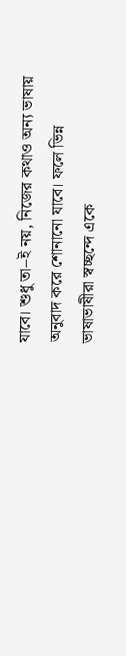যাবে। শুধু তা–ই নয়, নিজের কথাও অন্য ভাষায় অনুবাদ করে শোনানো যাবে। ফলে ভিন্ন ভাষাভাষীরা স্বচ্ছন্দে একে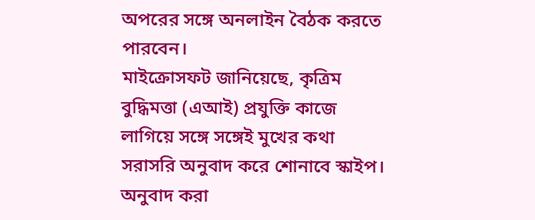অপরের সঙ্গে অনলাইন বৈঠক করতে পারবেন।
মাইক্রোসফট জানিয়েছে, কৃত্রিম বুদ্ধিমত্তা (এআই) প্রযুক্তি কাজে লাগিয়ে সঙ্গে সঙ্গেই মুখের কথা সরাসরি অনুবাদ করে শোনাবে স্কাইপ। অনুবাদ করা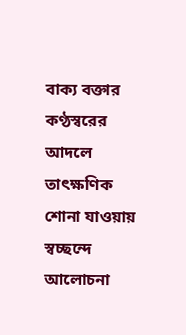বাক্য বক্তার কণ্ঠস্বরের আদলে তাৎক্ষণিক শোনা যাওয়ায় স্বচ্ছন্দে আলোচনা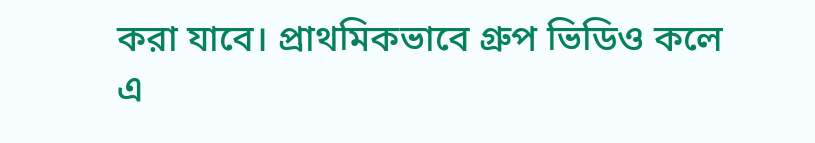করা যাবে। প্রাথমিকভাবে গ্রুপ ভিডিও কলে এ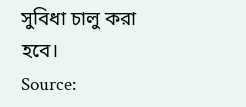সুবিধা চালু করা হবে।
Source: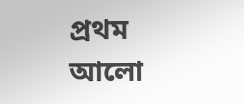প্রথম আলো